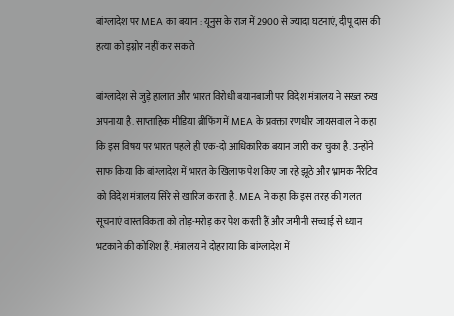बांग्लादेश पर MEA का बयान : यूनुस के राज में 2900 से ज्यादा घटनाएं, दीपू दास की हत्या को इग्नोर नहीं कर सकते

बांग्लादेश से जुड़े हालात और भारत विरोधी बयानबाजी पर विदेश मंत्रालय ने सख्त रुख अपनाया है. साप्ताहिक मीडिया ब्रीफिंग में MEA के प्रवक्ता रणधीर जायसवाल ने कहा कि इस विषय पर भारत पहले ही एक-दो आधिकारिक बयान जारी कर चुका है. उन्होंने साफ किया कि बांग्लादेश में भारत के खिलाफ पेश किए जा रहे झूठे और भ्रामक नैरेटिव को विदेश मंत्रालय सिरे से खारिज करता है. MEA ने कहा कि इस तरह की गलत सूचनाएं वास्तविकता को तोड़-मरोड़ कर पेश करती हैं और जमीनी सच्चाई से ध्यान भटकाने की कोशिश हैं. मंत्रालय ने दोहराया कि बांग्लादेश में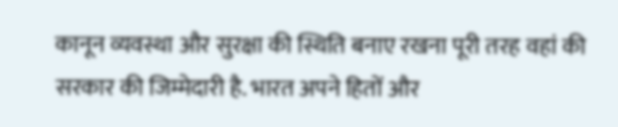कानून व्यवस्था और सुरक्षा की स्थिति बनाए रखना पूरी तरह वहां की सरकार की जिम्मेदारी है. भारत अपने हितों और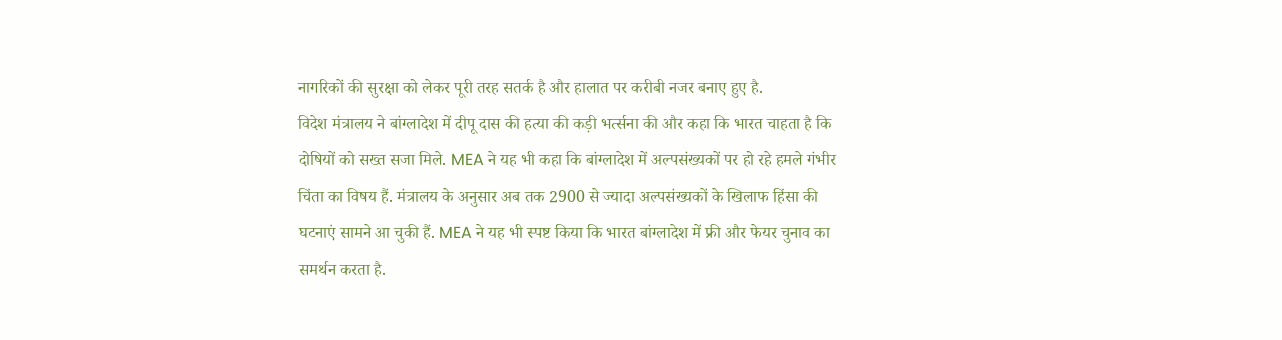नागरिकों की सुरक्षा को लेकर पूरी तरह सतर्क है और हालात पर करीबी नजर बनाए हुए है.
विदेश मंत्रालय ने बांग्लादेश में दीपू दास की हत्या की कड़ी भर्त्सना की और कहा कि भारत चाहता है कि दोषियों को सख्त सजा मिले. MEA ने यह भी कहा कि बांग्लादेश में अल्पसंख्यकों पर हो रहे हमले गंभीर चिंता का विषय हैं. मंत्रालय के अनुसार अब तक 2900 से ज्यादा अल्पसंख्यकों के खिलाफ हिंसा की घटनाएं सामने आ चुकी हैं. MEA ने यह भी स्पष्ट किया कि भारत बांग्लादेश में फ्री और फेयर चुनाव का समर्थन करता है.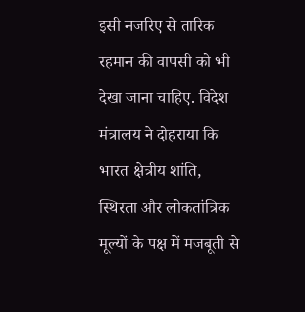इसी नजरिए से तारिक रहमान की वापसी को भी देखा जाना चाहिए. विदेश मंत्रालय ने दोहराया कि भारत क्षेत्रीय शांति, स्थिरता और लोकतांत्रिक मूल्यों के पक्ष में मजबूती से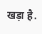खड़ा है.